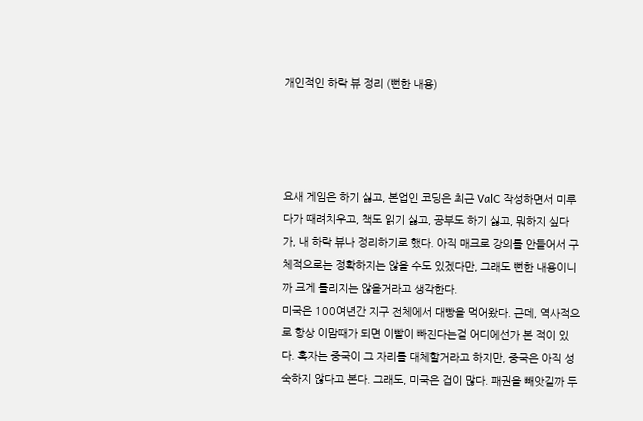개인적인 하락 뷰 정리 (뻔한 내용)




요새 게임은 하기 싫고, 본업인 코딩은 최근 ValC 작성하면서 미루다가 때려치우고, 책도 읽기 싫고, 공부도 하기 싫고, 뭐하지 싶다가, 내 하락 뷰나 정리하기로 했다. 아직 매크로 강의를 안들어서 구체적으로는 정확하지는 않을 수도 있겠다만, 그래도 뻔한 내용이니까 크게 틀리지는 않을거라고 생각한다.
미국은 100여년간 지구 전체에서 대빵을 먹어왔다. 근데, 역사적으로 항상 이맘때가 되면 이빨이 빠진다는걸 어디에선가 본 적이 있다. 혹자는 중국이 그 자리를 대체할거라고 하지만, 중국은 아직 성숙하지 않다고 본다. 그래도, 미국은 겁이 많다. 패권을 빼앗길까 두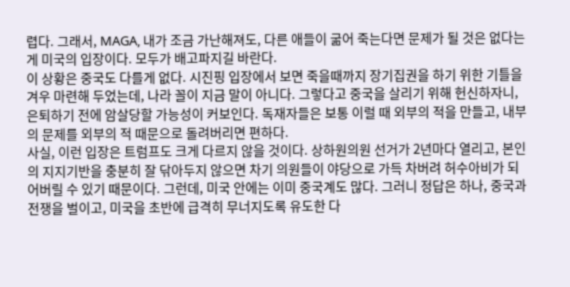렵다. 그래서, MAGA, 내가 조금 가난해져도, 다른 애들이 굶어 죽는다면 문제가 될 것은 없다는게 미국의 입장이다. 모두가 배고파지길 바란다.
이 상황은 중국도 다를게 없다. 시진핑 입장에서 보면 죽을때까지 장기집권을 하기 위한 기틀을 겨우 마련해 두었는데, 나라 꼴이 지금 말이 아니다. 그렇다고 중국을 살리기 위해 헌신하자니, 은퇴하기 전에 암살당할 가능성이 커보인다. 독재자들은 보통 이럴 때 외부의 적을 만들고, 내부의 문제를 외부의 적 때문으로 돌려버리면 편하다.
사실, 이런 입장은 트럼프도 크게 다르지 않을 것이다. 상하원의원 선거가 2년마다 열리고, 본인의 지지기반을 충분히 잘 닦아두지 않으면 차기 의원들이 야당으로 가득 차버려 허수아비가 되어버릴 수 있기 때문이다. 그런데, 미국 안에는 이미 중국계도 많다. 그러니 정답은 하나, 중국과 전쟁을 벌이고, 미국을 초반에 급격히 무너지도록 유도한 다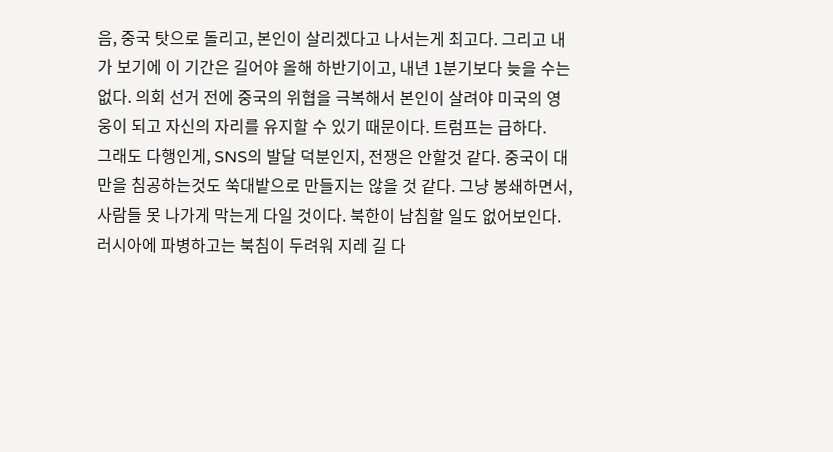음, 중국 탓으로 돌리고, 본인이 살리겠다고 나서는게 최고다. 그리고 내가 보기에 이 기간은 길어야 올해 하반기이고, 내년 1분기보다 늦을 수는 없다. 의회 선거 전에 중국의 위협을 극복해서 본인이 살려야 미국의 영웅이 되고 자신의 자리를 유지할 수 있기 때문이다. 트럼프는 급하다.
그래도 다행인게, SNS의 발달 덕분인지, 전쟁은 안할것 같다. 중국이 대만을 침공하는것도 쑥대밭으로 만들지는 않을 것 같다. 그냥 봉쇄하면서, 사람들 못 나가게 막는게 다일 것이다. 북한이 남침할 일도 없어보인다. 러시아에 파병하고는 북침이 두려워 지레 길 다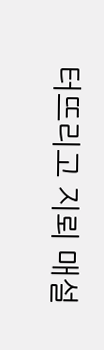터뜨리고 지뢰 매설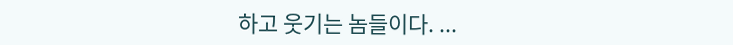하고 웃기는 놈들이다. ...